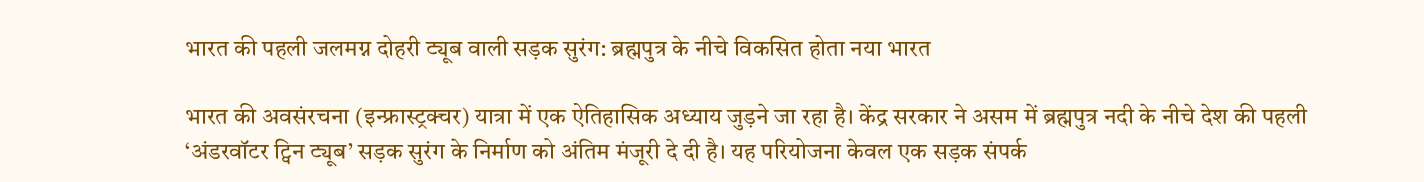भारत की पहली जलमग्न दोहरी ट्यूब वाली सड़क सुरंग: ब्रह्मपुत्र के नीचे विकसित होता नया भारत

भारत की अवसंरचना (इन्फ्रास्ट्रक्चर) यात्रा में एक ऐतिहासिक अध्याय जुड़ने जा रहा है। केंद्र सरकार ने असम में ब्रह्मपुत्र नदी के नीचे देश की पहली ‘अंडरवॉटर ट्विन ट्यूब’ सड़क सुरंग के निर्माण को अंतिम मंजूरी दे दी है। यह परियोजना केवल एक सड़क संपर्क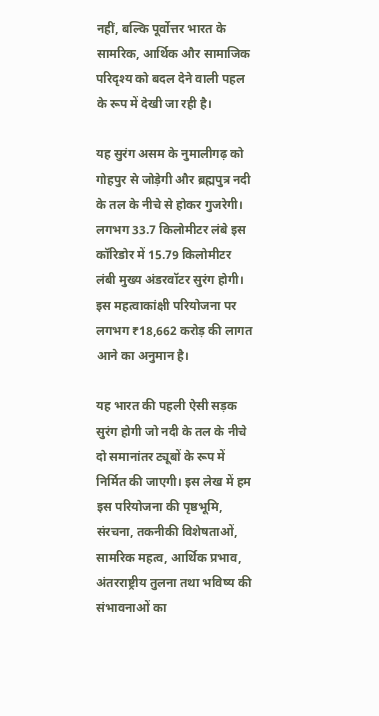नहीं, बल्कि पूर्वोत्तर भारत के सामरिक, आर्थिक और सामाजिक परिदृश्य को बदल देने वाली पहल के रूप में देखी जा रही है।

यह सुरंग असम के नुमालीगढ़ को गोहपुर से जोड़ेगी और ब्रह्मपुत्र नदी के तल के नीचे से होकर गुजरेगी। लगभग 33.7 किलोमीटर लंबे इस कॉरिडोर में 15.79 किलोमीटर लंबी मुख्य अंडरवॉटर सुरंग होगी। इस महत्वाकांक्षी परियोजना पर लगभग ₹18,662 करोड़ की लागत आने का अनुमान है।

यह भारत की पहली ऐसी सड़क सुरंग होगी जो नदी के तल के नीचे दो समानांतर ट्यूबों के रूप में निर्मित की जाएगी। इस लेख में हम इस परियोजना की पृष्ठभूमि, संरचना, तकनीकी विशेषताओं, सामरिक महत्व, आर्थिक प्रभाव, अंतरराष्ट्रीय तुलना तथा भविष्य की संभावनाओं का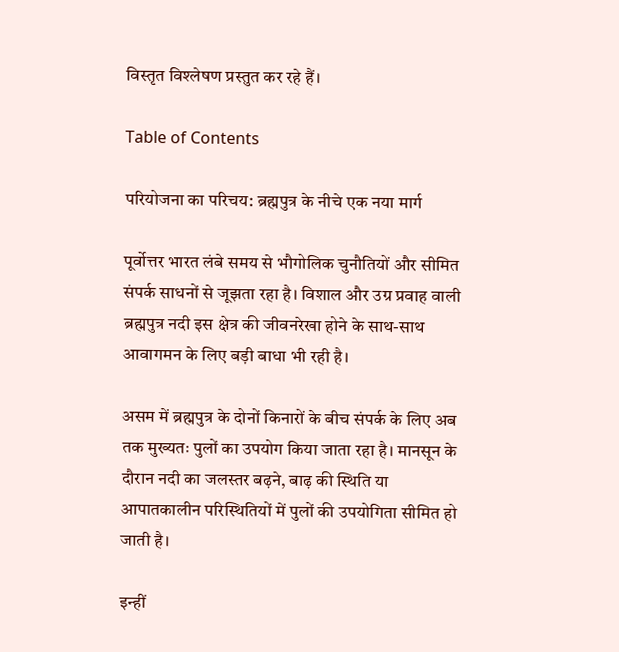विस्तृत विश्लेषण प्रस्तुत कर रहे हैं।

Table of Contents

परियोजना का परिचय: ब्रह्मपुत्र के नीचे एक नया मार्ग

पूर्वोत्तर भारत लंबे समय से भौगोलिक चुनौतियों और सीमित संपर्क साधनों से जूझता रहा है। विशाल और उग्र प्रवाह वाली ब्रह्मपुत्र नदी इस क्षेत्र की जीवनरेखा होने के साथ-साथ आवागमन के लिए बड़ी बाधा भी रही है।

असम में ब्रह्मपुत्र के दोनों किनारों के बीच संपर्क के लिए अब तक मुख्यतः पुलों का उपयोग किया जाता रहा है। मानसून के दौरान नदी का जलस्तर बढ़ने, बाढ़ की स्थिति या आपातकालीन परिस्थितियों में पुलों की उपयोगिता सीमित हो जाती है।

इन्हीं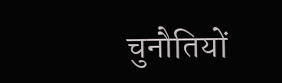चुनौतियों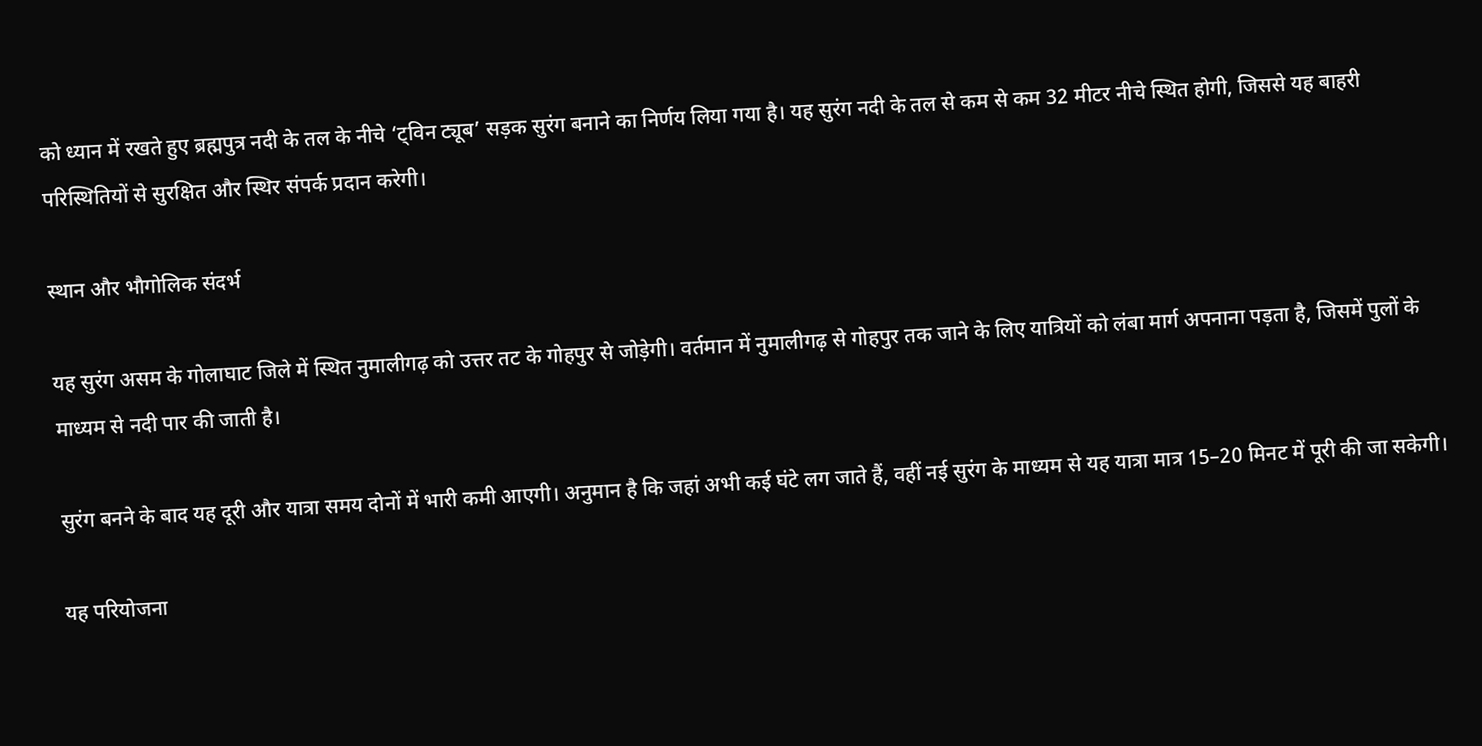को ध्यान में रखते हुए ब्रह्मपुत्र नदी के तल के नीचे ‘ट्विन ट्यूब’ सड़क सुरंग बनाने का निर्णय लिया गया है। यह सुरंग नदी के तल से कम से कम 32 मीटर नीचे स्थित होगी, जिससे यह बाहरी परिस्थितियों से सुरक्षित और स्थिर संपर्क प्रदान करेगी।

स्थान और भौगोलिक संदर्भ

यह सुरंग असम के गोलाघाट जिले में स्थित नुमालीगढ़ को उत्तर तट के गोहपुर से जोड़ेगी। वर्तमान में नुमालीगढ़ से गोहपुर तक जाने के लिए यात्रियों को लंबा मार्ग अपनाना पड़ता है, जिसमें पुलों के माध्यम से नदी पार की जाती है।

सुरंग बनने के बाद यह दूरी और यात्रा समय दोनों में भारी कमी आएगी। अनुमान है कि जहां अभी कई घंटे लग जाते हैं, वहीं नई सुरंग के माध्यम से यह यात्रा मात्र 15–20 मिनट में पूरी की जा सकेगी।

यह परियोजना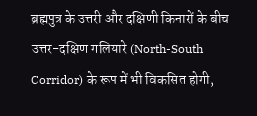ब्रह्मपुत्र के उत्तरी और दक्षिणी किनारों के बीच उत्तर-दक्षिण गलियारे (North-South Corridor) के रूप में भी विकसित होगी,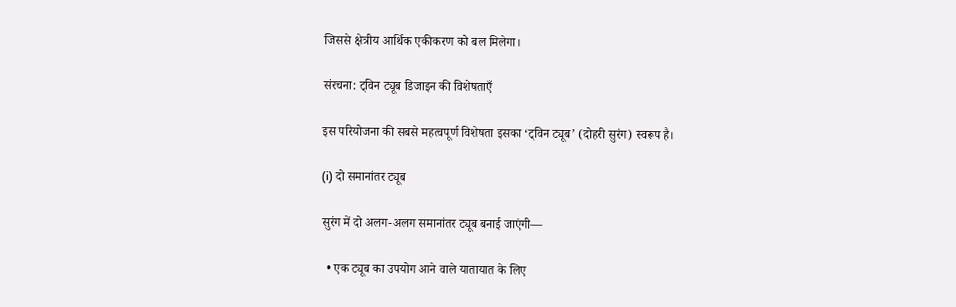जिससे क्षेत्रीय आर्थिक एकीकरण को बल मिलेगा।

संरचना: ट्विन ट्यूब डिजाइन की विशेषताएँ

इस परियोजना की सबसे महत्वपूर्ण विशेषता इसका ‘ट्विन ट्यूब’ (दोहरी सुरंग) स्वरूप है।

(i) दो समानांतर ट्यूब

सुरंग में दो अलग-अलग समानांतर ट्यूब बनाई जाएंगी—

  • एक ट्यूब का उपयोग आने वाले यातायात के लिए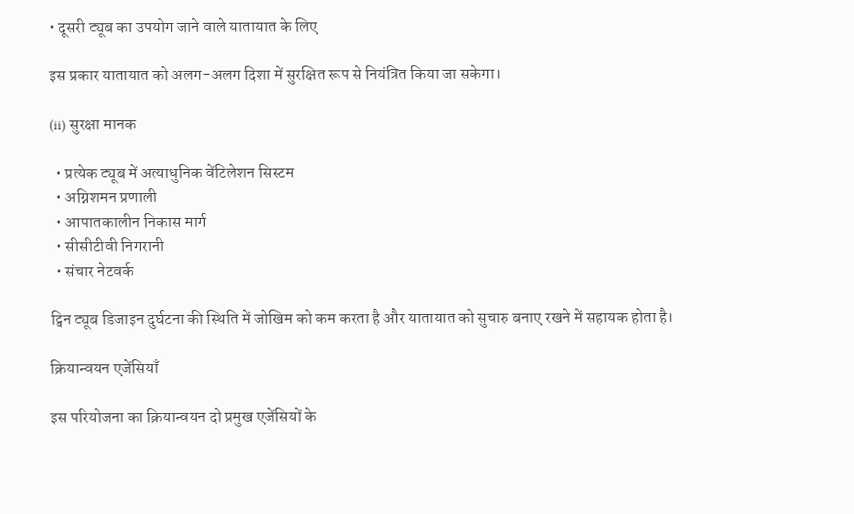• दूसरी ट्यूब का उपयोग जाने वाले यातायात के लिए

इस प्रकार यातायात को अलग-अलग दिशा में सुरक्षित रूप से नियंत्रित किया जा सकेगा।

(ii) सुरक्षा मानक

  • प्रत्येक ट्यूब में अत्याधुनिक वेंटिलेशन सिस्टम
  • अग्निशमन प्रणाली
  • आपातकालीन निकास मार्ग
  • सीसीटीवी निगरानी
  • संचार नेटवर्क

ट्विन ट्यूब डिजाइन दुर्घटना की स्थिति में जोखिम को कम करता है और यातायात को सुचारु बनाए रखने में सहायक होता है।

क्रियान्वयन एजेंसियाँ

इस परियोजना का क्रियान्वयन दो प्रमुख एजेंसियों के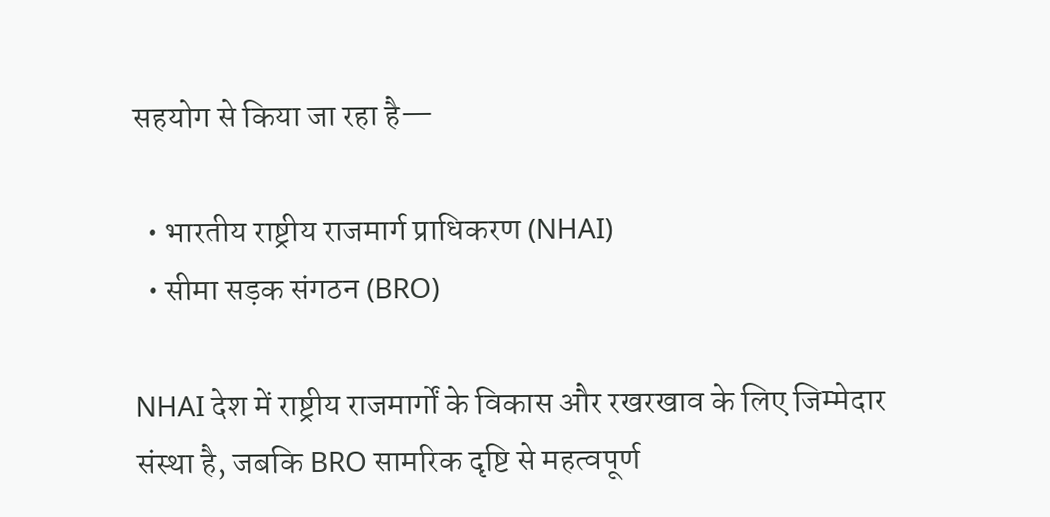सहयोग से किया जा रहा है—

  • भारतीय राष्ट्रीय राजमार्ग प्राधिकरण (NHAI)
  • सीमा सड़क संगठन (BRO)

NHAI देश में राष्ट्रीय राजमार्गों के विकास और रखरखाव के लिए जिम्मेदार संस्था है, जबकि BRO सामरिक दृष्टि से महत्वपूर्ण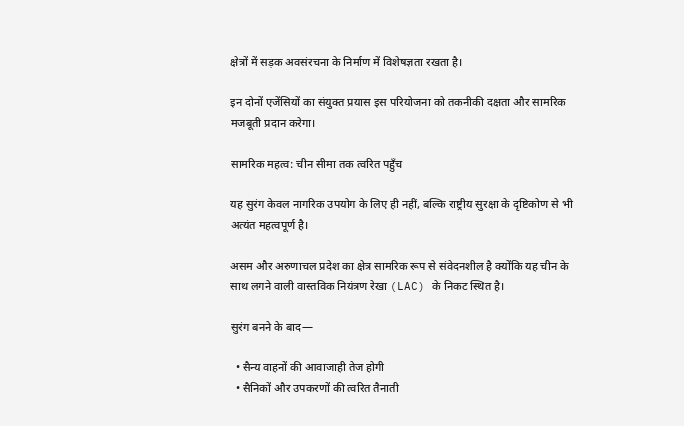क्षेत्रों में सड़क अवसंरचना के निर्माण में विशेषज्ञता रखता है।

इन दोनों एजेंसियों का संयुक्त प्रयास इस परियोजना को तकनीकी दक्षता और सामरिक मजबूती प्रदान करेगा।

सामरिक महत्व: चीन सीमा तक त्वरित पहुँच

यह सुरंग केवल नागरिक उपयोग के लिए ही नहीं, बल्कि राष्ट्रीय सुरक्षा के दृष्टिकोण से भी अत्यंत महत्वपूर्ण है।

असम और अरुणाचल प्रदेश का क्षेत्र सामरिक रूप से संवेदनशील है क्योंकि यह चीन के साथ लगने वाली वास्तविक नियंत्रण रेखा (LAC) के निकट स्थित है।

सुरंग बनने के बाद—

  • सैन्य वाहनों की आवाजाही तेज होगी
  • सैनिकों और उपकरणों की त्वरित तैनाती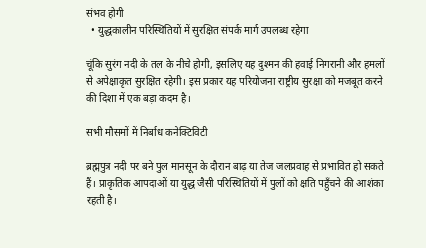संभव होगी
  • युद्धकालीन परिस्थितियों में सुरक्षित संपर्क मार्ग उपलब्ध रहेगा

चूंकि सुरंग नदी के तल के नीचे होगी, इसलिए यह दुश्मन की हवाई निगरानी और हमलों से अपेक्षाकृत सुरक्षित रहेगी। इस प्रकार यह परियोजना राष्ट्रीय सुरक्षा को मजबूत करने की दिशा में एक बड़ा कदम है।

सभी मौसमों में निर्बाध कनेक्टिविटी

ब्रह्मपुत्र नदी पर बने पुल मानसून के दौरान बाढ़ या तेज जलप्रवाह से प्रभावित हो सकते हैं। प्राकृतिक आपदाओं या युद्ध जैसी परिस्थितियों में पुलों को क्षति पहुँचने की आशंका रहती है।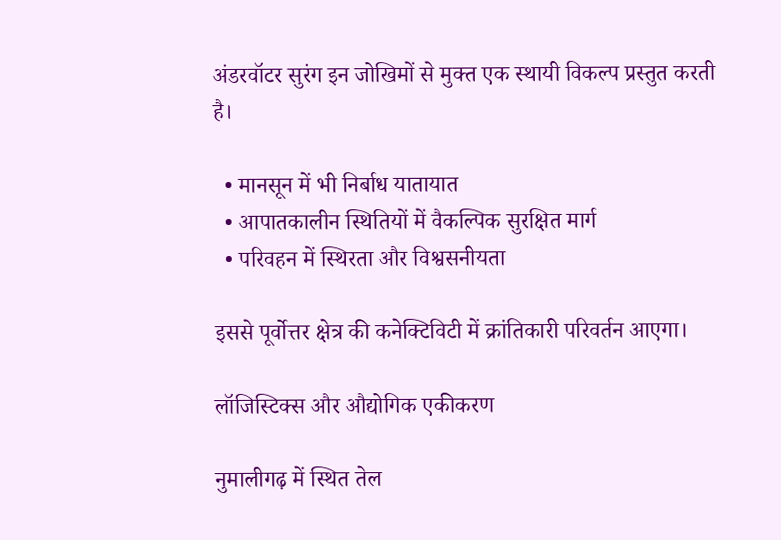अंडरवॉटर सुरंग इन जोखिमों से मुक्त एक स्थायी विकल्प प्रस्तुत करती है।

  • मानसून में भी निर्बाध यातायात
  • आपातकालीन स्थितियों में वैकल्पिक सुरक्षित मार्ग
  • परिवहन में स्थिरता और विश्वसनीयता

इससे पूर्वोत्तर क्षेत्र की कनेक्टिविटी में क्रांतिकारी परिवर्तन आएगा।

लॉजिस्टिक्स और औद्योगिक एकीकरण

नुमालीगढ़ में स्थित तेल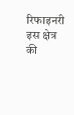रिफाइनरी इस क्षेत्र की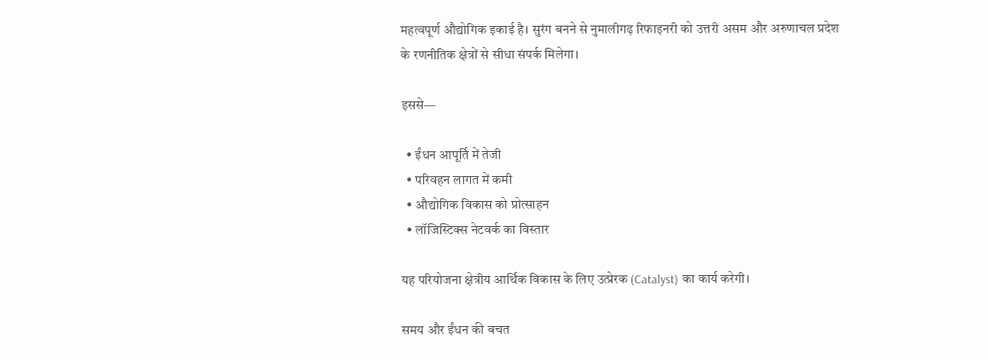महत्वपूर्ण औद्योगिक इकाई है। सुरंग बनने से नुमालीगढ़ रिफाइनरी को उत्तरी असम और अरुणाचल प्रदेश के रणनीतिक क्षेत्रों से सीधा संपर्क मिलेगा।

इससे—

  • ईंधन आपूर्ति में तेजी
  • परिवहन लागत में कमी
  • औद्योगिक विकास को प्रोत्साहन
  • लॉजिस्टिक्स नेटवर्क का विस्तार

यह परियोजना क्षेत्रीय आर्थिक विकास के लिए उत्प्रेरक (Catalyst) का कार्य करेगी।

समय और ईंधन की बचत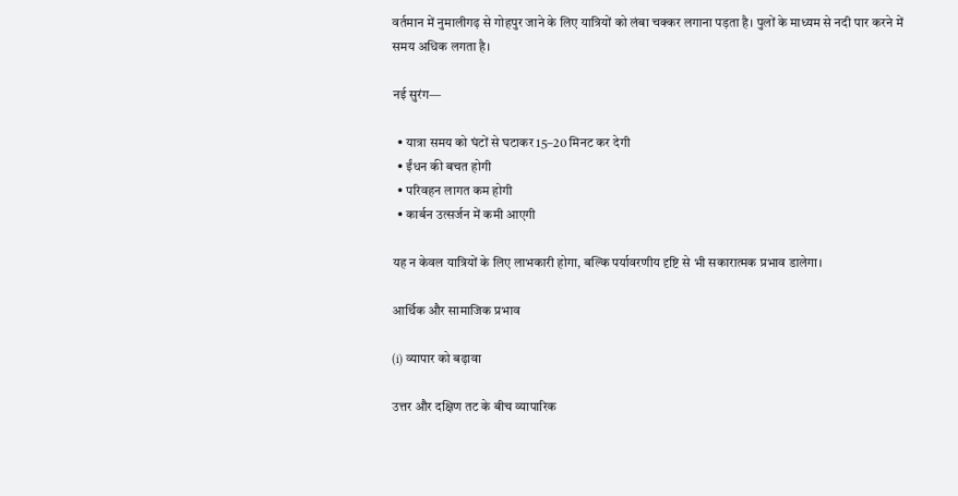वर्तमान में नुमालीगढ़ से गोहपुर जाने के लिए यात्रियों को लंबा चक्कर लगाना पड़ता है। पुलों के माध्यम से नदी पार करने में समय अधिक लगता है।

नई सुरंग—

  • यात्रा समय को घंटों से घटाकर 15–20 मिनट कर देगी
  • ईंधन की बचत होगी
  • परिवहन लागत कम होगी
  • कार्बन उत्सर्जन में कमी आएगी

यह न केवल यात्रियों के लिए लाभकारी होगा, बल्कि पर्यावरणीय दृष्टि से भी सकारात्मक प्रभाव डालेगा।

आर्थिक और सामाजिक प्रभाव

(i) व्यापार को बढ़ावा

उत्तर और दक्षिण तट के बीच व्यापारिक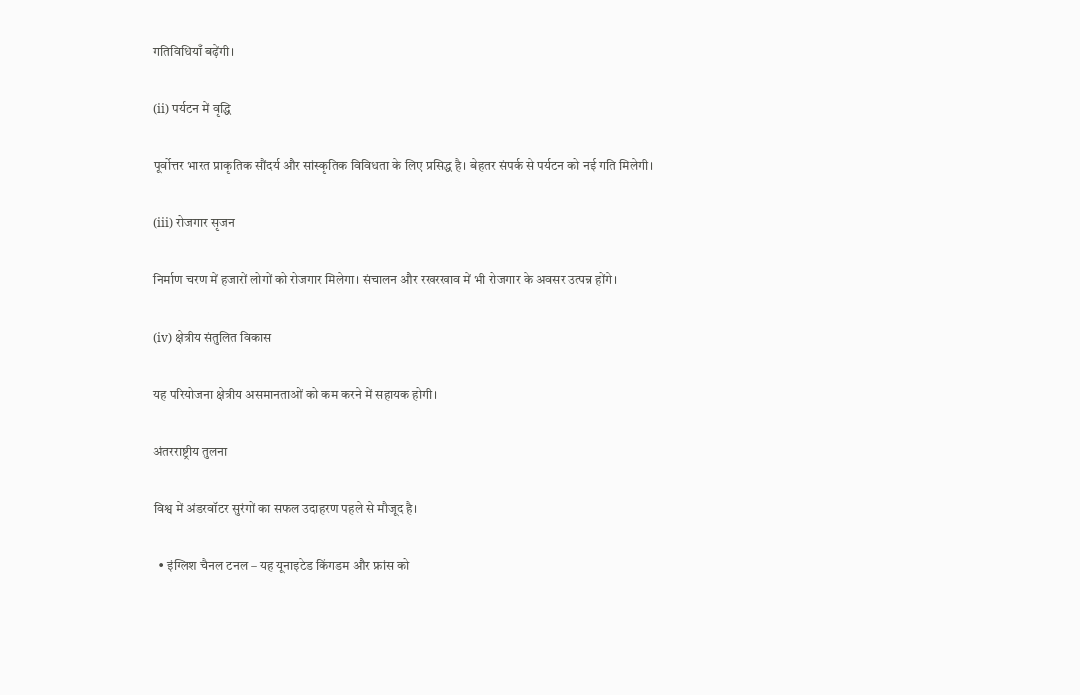गतिविधियाँ बढ़ेंगी।

(ii) पर्यटन में वृद्धि

पूर्वोत्तर भारत प्राकृतिक सौंदर्य और सांस्कृतिक विविधता के लिए प्रसिद्ध है। बेहतर संपर्क से पर्यटन को नई गति मिलेगी।

(iii) रोजगार सृजन

निर्माण चरण में हजारों लोगों को रोजगार मिलेगा। संचालन और रखरखाव में भी रोजगार के अवसर उत्पन्न होंगे।

(iv) क्षेत्रीय संतुलित विकास

यह परियोजना क्षेत्रीय असमानताओं को कम करने में सहायक होगी।

अंतरराष्ट्रीय तुलना

विश्व में अंडरवॉटर सुरंगों का सफल उदाहरण पहले से मौजूद है।

  • इंग्लिश चैनल टनल – यह यूनाइटेड किंगडम और फ्रांस को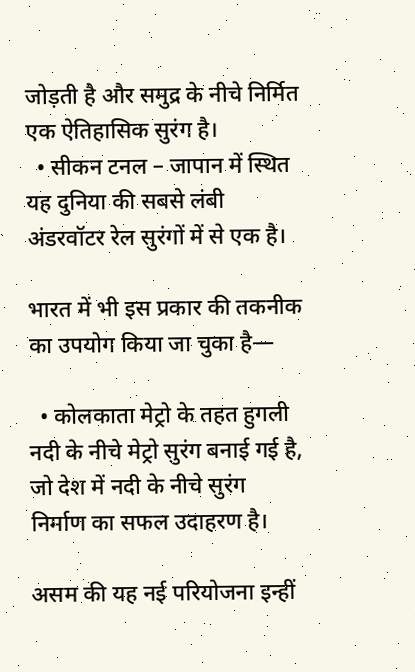जोड़ती है और समुद्र के नीचे निर्मित एक ऐतिहासिक सुरंग है।
  • सीकन टनल – जापान में स्थित यह दुनिया की सबसे लंबी अंडरवॉटर रेल सुरंगों में से एक है।

भारत में भी इस प्रकार की तकनीक का उपयोग किया जा चुका है—

  • कोलकाता मेट्रो के तहत हुगली नदी के नीचे मेट्रो सुरंग बनाई गई है, जो देश में नदी के नीचे सुरंग निर्माण का सफल उदाहरण है।

असम की यह नई परियोजना इन्हीं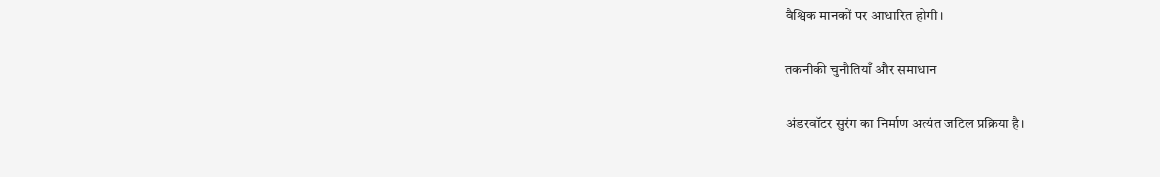वैश्विक मानकों पर आधारित होगी।

तकनीकी चुनौतियाँ और समाधान

अंडरवॉटर सुरंग का निर्माण अत्यंत जटिल प्रक्रिया है।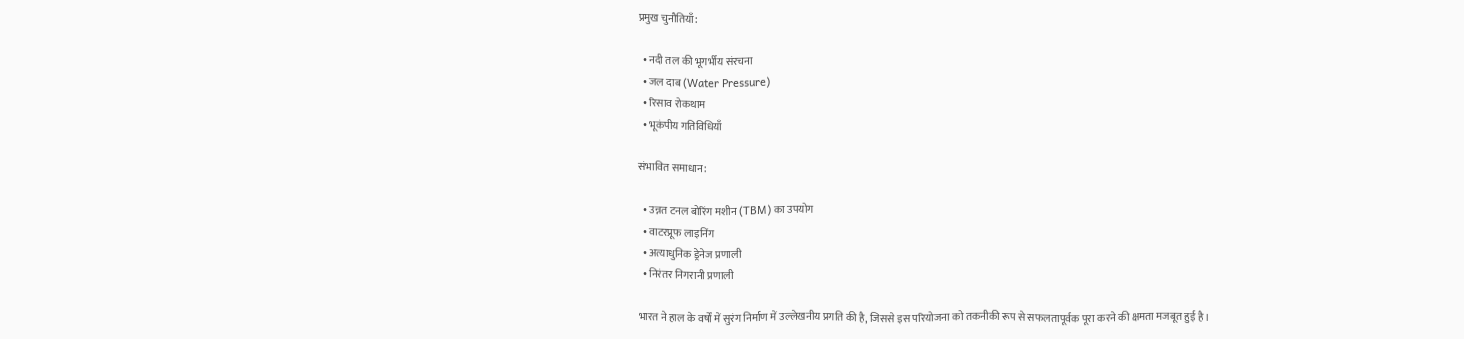प्रमुख चुनौतियाँ:

  • नदी तल की भूगर्भीय संरचना
  • जल दाब (Water Pressure)
  • रिसाव रोकथाम
  • भूकंपीय गतिविधियाँ

संभावित समाधान:

  • उन्नत टनल बोरिंग मशीन (TBM) का उपयोग
  • वाटरप्रूफ लाइनिंग
  • अत्याधुनिक ड्रेनेज प्रणाली
  • निरंतर निगरानी प्रणाली

भारत ने हाल के वर्षों में सुरंग निर्माण में उल्लेखनीय प्रगति की है, जिससे इस परियोजना को तकनीकी रूप से सफलतापूर्वक पूरा करने की क्षमता मजबूत हुई है।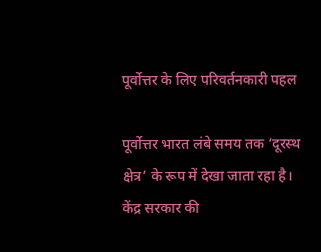पूर्वोत्तर के लिए परिवर्तनकारी पहल

पूर्वोत्तर भारत लंबे समय तक ‘दूरस्थ क्षेत्र’ के रूप में देखा जाता रहा है। केंद्र सरकार की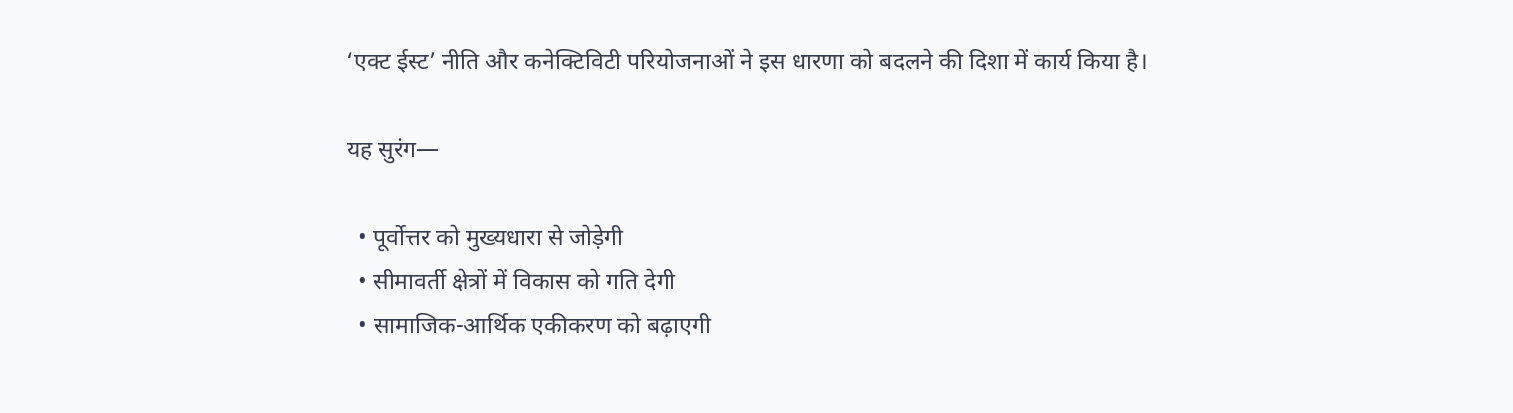‘एक्ट ईस्ट’ नीति और कनेक्टिविटी परियोजनाओं ने इस धारणा को बदलने की दिशा में कार्य किया है।

यह सुरंग—

  • पूर्वोत्तर को मुख्यधारा से जोड़ेगी
  • सीमावर्ती क्षेत्रों में विकास को गति देगी
  • सामाजिक-आर्थिक एकीकरण को बढ़ाएगी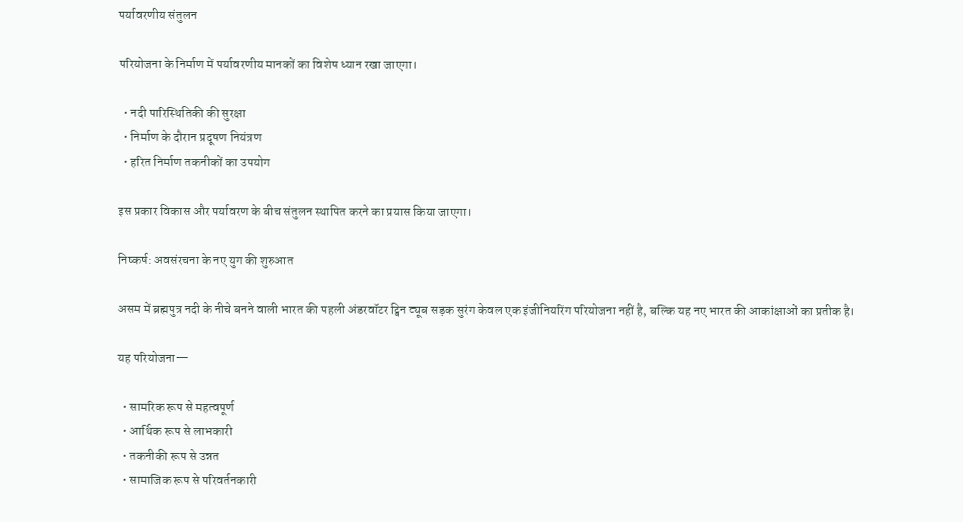पर्यावरणीय संतुलन

परियोजना के निर्माण में पर्यावरणीय मानकों का विशेष ध्यान रखा जाएगा।

  • नदी पारिस्थितिकी की सुरक्षा
  • निर्माण के दौरान प्रदूषण नियंत्रण
  • हरित निर्माण तकनीकों का उपयोग

इस प्रकार विकास और पर्यावरण के बीच संतुलन स्थापित करने का प्रयास किया जाएगा।

निष्कर्ष: अवसंरचना के नए युग की शुरुआत

असम में ब्रह्मपुत्र नदी के नीचे बनने वाली भारत की पहली अंडरवॉटर ट्विन ट्यूब सड़क सुरंग केवल एक इंजीनियरिंग परियोजना नहीं है, बल्कि यह नए भारत की आकांक्षाओं का प्रतीक है।

यह परियोजना—

  • सामरिक रूप से महत्वपूर्ण
  • आर्थिक रूप से लाभकारी
  • तकनीकी रूप से उन्नत
  • सामाजिक रूप से परिवर्तनकारी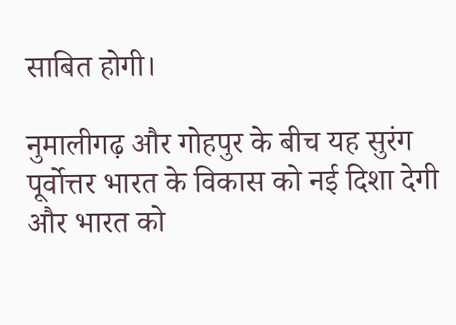साबित होगी।

नुमालीगढ़ और गोहपुर के बीच यह सुरंग पूर्वोत्तर भारत के विकास को नई दिशा देगी और भारत को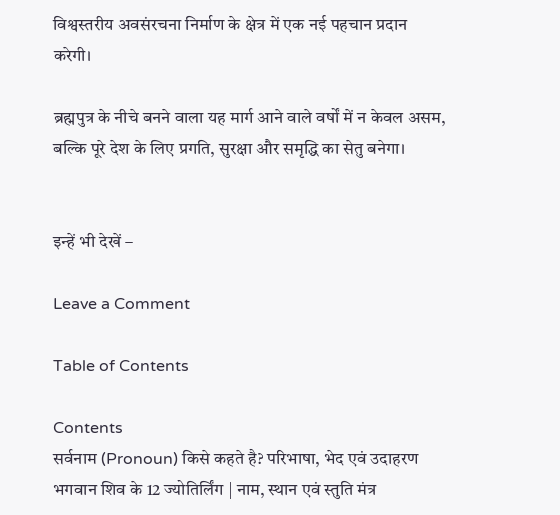विश्वस्तरीय अवसंरचना निर्माण के क्षेत्र में एक नई पहचान प्रदान करेगी।

ब्रह्मपुत्र के नीचे बनने वाला यह मार्ग आने वाले वर्षों में न केवल असम, बल्कि पूरे देश के लिए प्रगति, सुरक्षा और समृद्धि का सेतु बनेगा।


इन्हें भी देखें –

Leave a Comment

Table of Contents

Contents
सर्वनाम (Pronoun) किसे कहते है? परिभाषा, भेद एवं उदाहरण भगवान शिव के 12 ज्योतिर्लिंग | नाम, स्थान एवं स्तुति मंत्र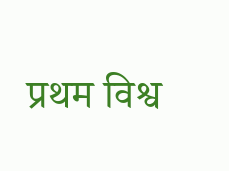प्रथम विश्व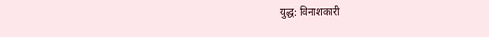युद्ध: विनाशकारी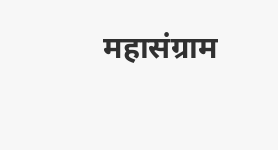महासंग्राम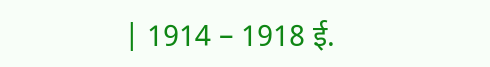| 1914 – 1918 ई.